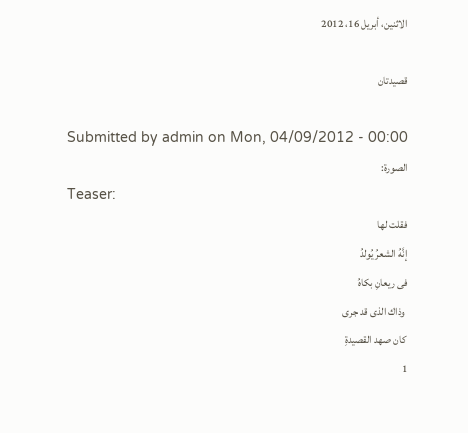الاثنين، أبريل 16، 2012

قصيدتان

Submitted by admin on Mon, 04/09/2012 - 00:00
الصورة:
Teaser:
فقلت لها
إنَّهُ الشعرُ يُولدُ
فى ريعانِ بكاهُ
 وذاك الذى قد جرى
 كان صهد القصيدةِ
1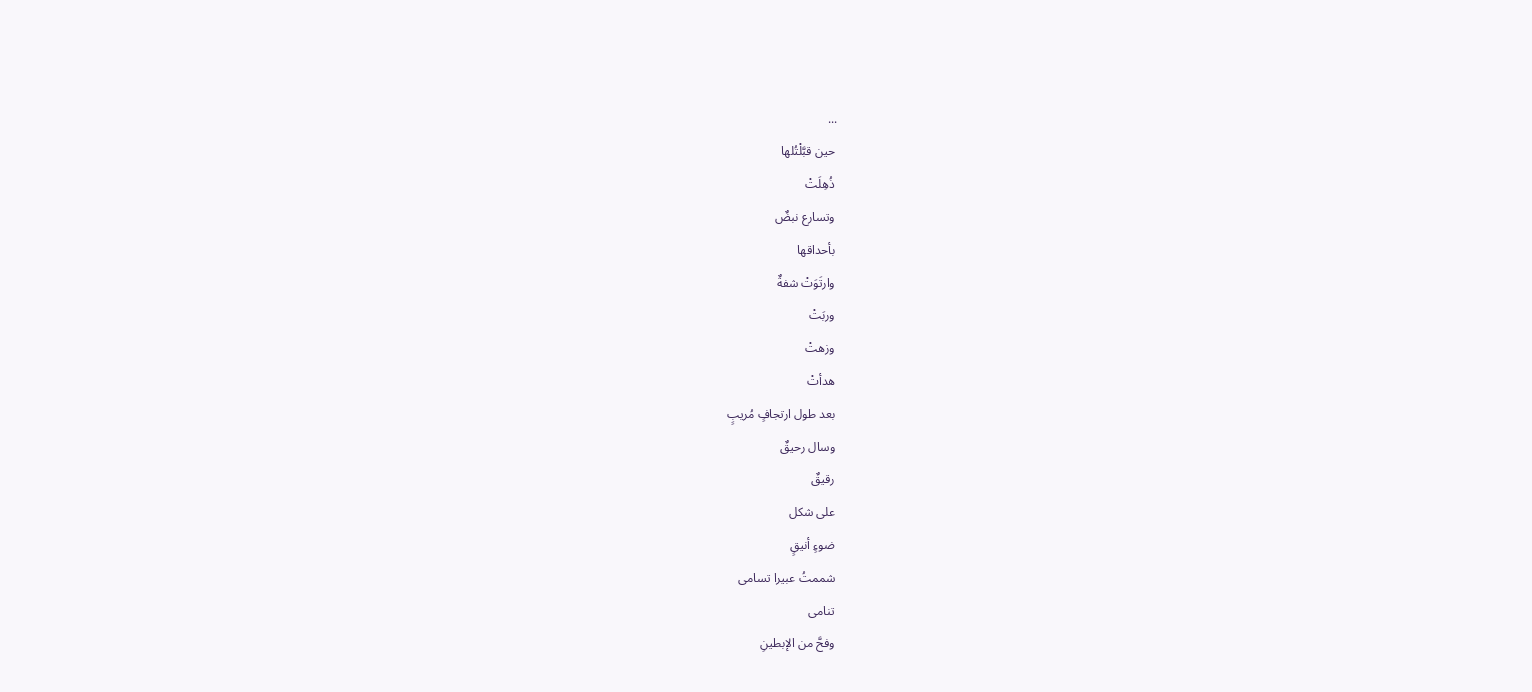...
 حين قبَّلْتُلها
 ذُهِلَتْ
 وتسارع نبضٌ
 بأحداقها
 وارتَوَتْ شفةٌ
 وربَتْ
 وزهتْ
 هدأتْ
 بعد طول ارتجافٍ مُريبٍ
 وسال رحيقٌ
 رقيقٌ
 على شكل
 ضوءٍ أنيقٍ
 شممتُ عبيرا تسامى
 تنامى
 وفحَّ من الإبطينِ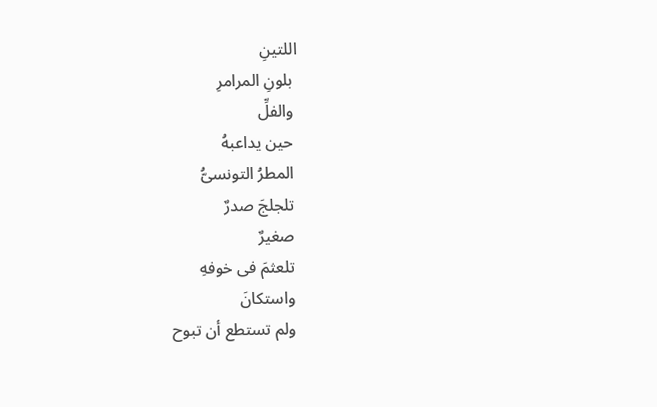اللتينِ
 بلونِ المرامرِ
 والفلِّ
 حين يداعبهُ
 المطرُ التونسىُّ
 تلجلجَ صدرٌ
 صغيرٌ
 تلعثمَ فى خوفهِ
 واستكانَ
 ولم تستطع أن تبوح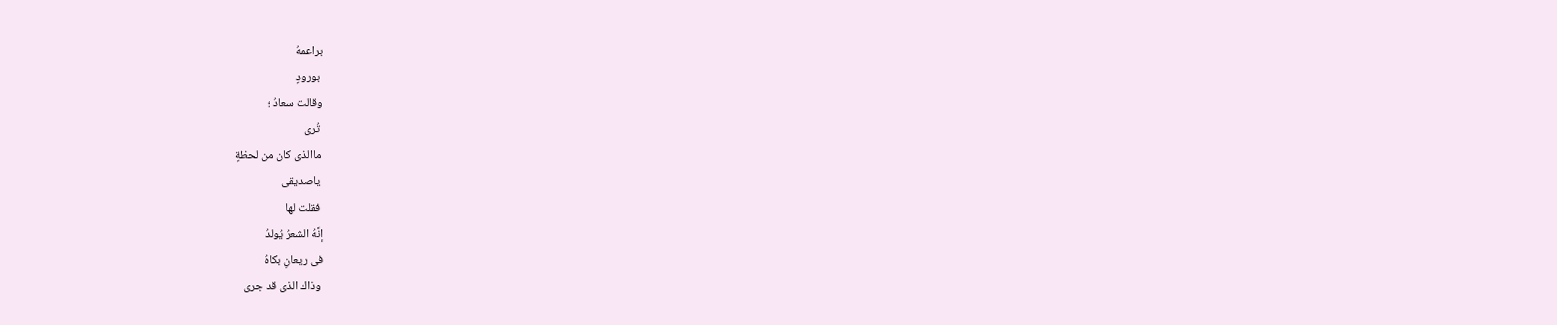براعمهُ
 بورودٍ
وقالت سعادُ ؛
 تُرى
 ماالذى كان من لحظةٍ
 ياصديقى
 فقلت لها
إنَّهُ الشعرُ يُولدُ
فى ريعانِ بكاهُ
 وذاك الذى قد جرى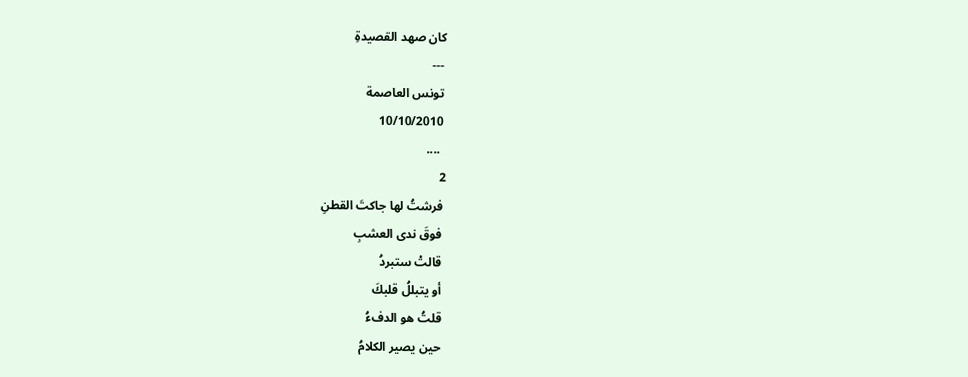كان صهد القصيدةِ
 ---
 تونس العاصمة
 10/10/2010
  ....
2
 فرشتُ لها جاكتَ القطنِ
 فوقَ ندى العشبِ
 قالتْ ستبردُ
 أو يتبللُ قلبكَ
 قلتُ هو الدفءُ
 حين يصير الكلامُ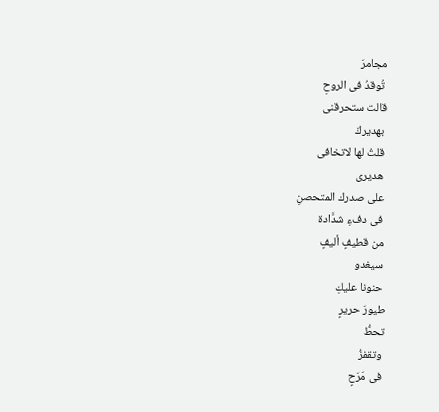مجامرَ
 تُوقدُ فى الروحِ
قالت ستحرقنى
 بهديركَ
 قلتُ لها لاتخافى
 هديرى
 على صدرك المتحصنِ
 فى دفءِ شدَّادة
 من قطيفٍ أليفٍ
 سيغدو
 حنونا عليكِ
طيورَ حريرٍ
تحطُّ
 وتقفزُ
 فى مَرَحٍ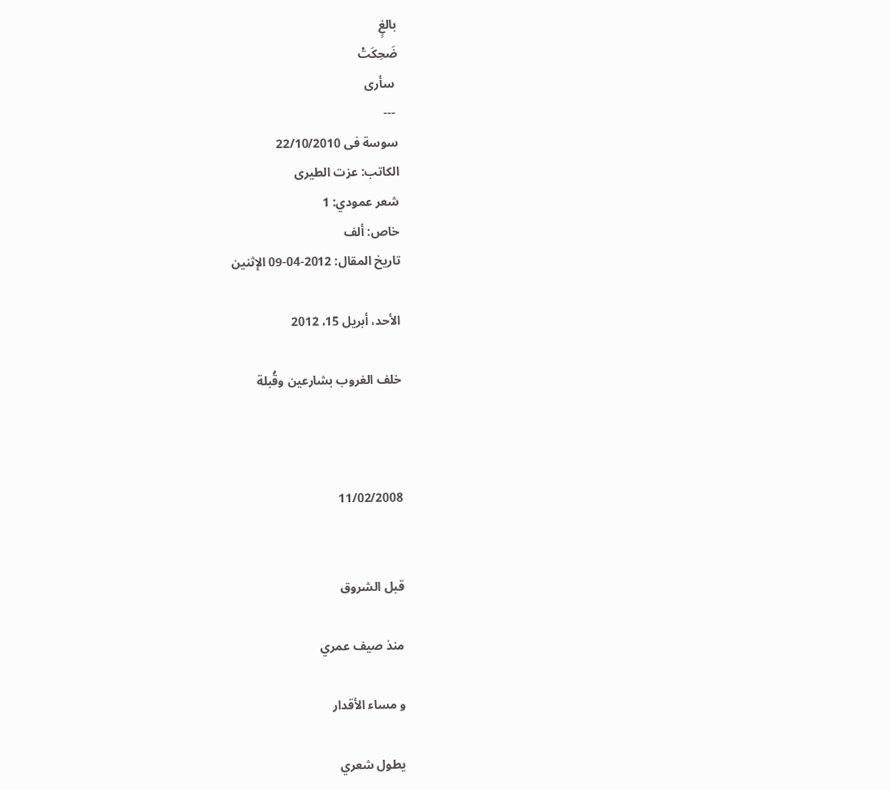بالغٍ
ضَحِكَتْ
 سأرى
 ---
سوسة فى 22/10/2010
الكاتب: عزت الطيرى
شعر عمودي: 1
خاص: ألف
تاريخ المقال: 2012-04-09 الإثنين

الأحد، أبريل 15، 2012

خلف الغروب بشارعين وقُبلة



11/02/2008


قبل الشروق

منذ صيف عمري

و مساء الأقدار

يطول شعري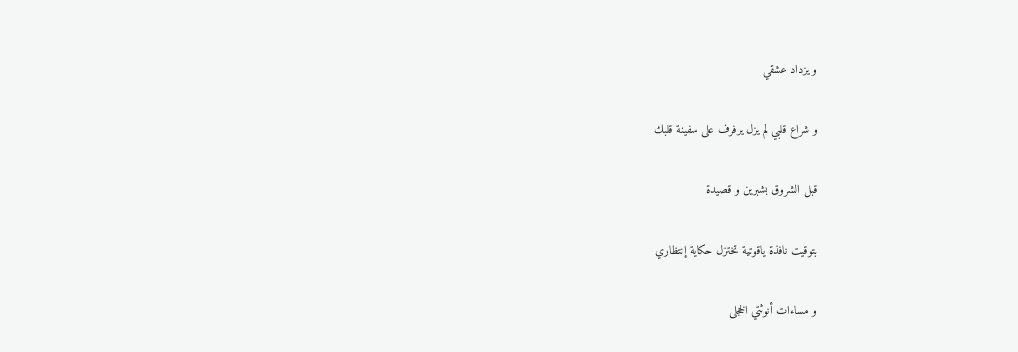و يزداد عشقي

و شراع قلبي لم يزل يرفرف على سفينة قلبك

قبل الشروق بشبرين و قصيدة

بتوقيت نافذة ياقوتية تختزل حكاية إنتظاري

و مساءات أنوثتي الخجلى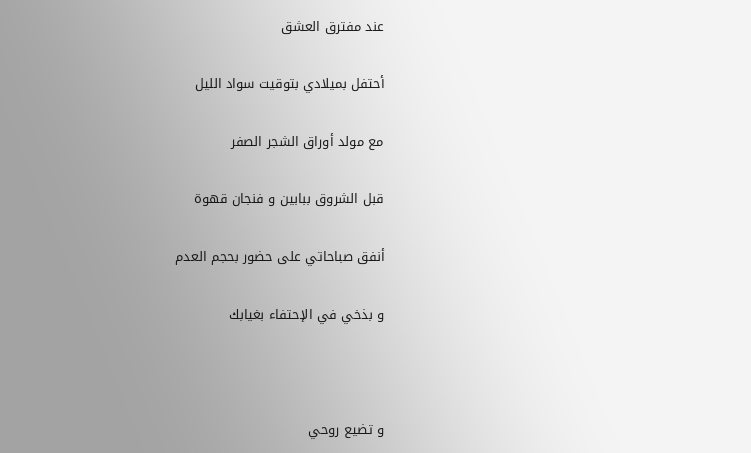عند مفترق العشق

أحتفل بميلادي بتوقيت سواد الليل

مع مولد أوراق الشجر الصفر

قبل الشروق ببابين و فنجان قهوة

أنفق صباحاتي على حضور بحجم العدم

و بذخي في الإحتفاء بغيابك



و تضيع روحي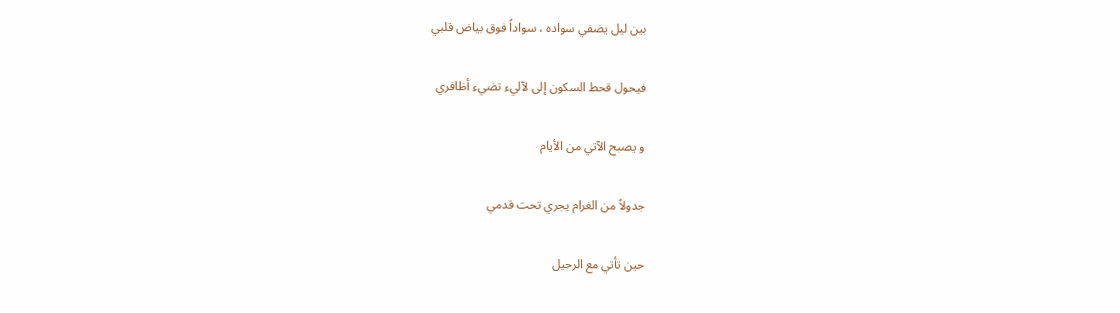بين ليل يضفي سواده ، سواداً فوق بياض قلبي

فيحول قحط السكون إلى لآليء تضيء أظافري

و يصبح الآتي من الأيام

جدولاً من الغرام يجري تحت قدمي

حين تأتي مع الرحيل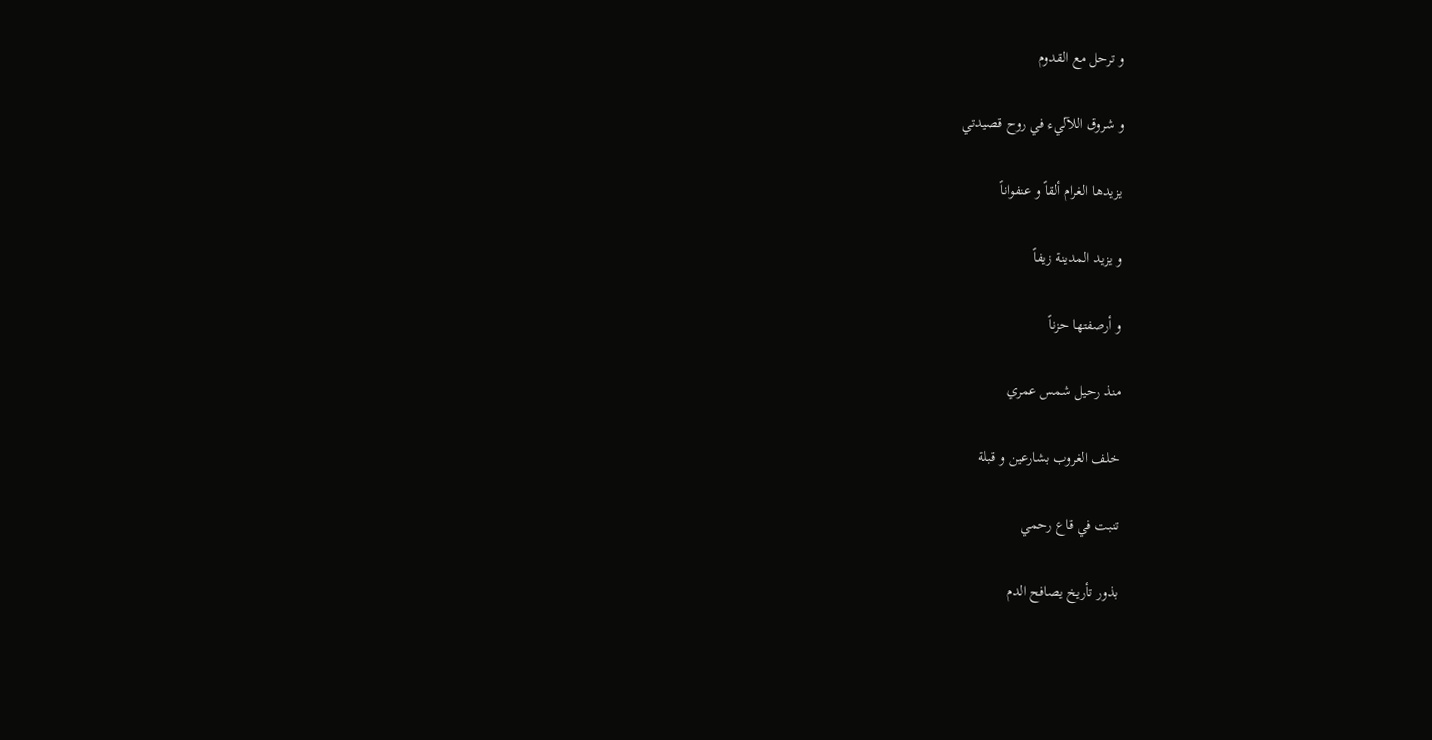و ترحل مع القدوم

و شروق اللآليء في روح قصيدتي

يزيدها الغرام ألقاً و عنفواناً

و يزيد المدينة زيفاً

و أرصفتها حزناً

منذ رحيل شمس عمري

خلف الغروب بشارعين و قبلة

تنبت في قاع رحمي

بذور تأريخ يصافح الدم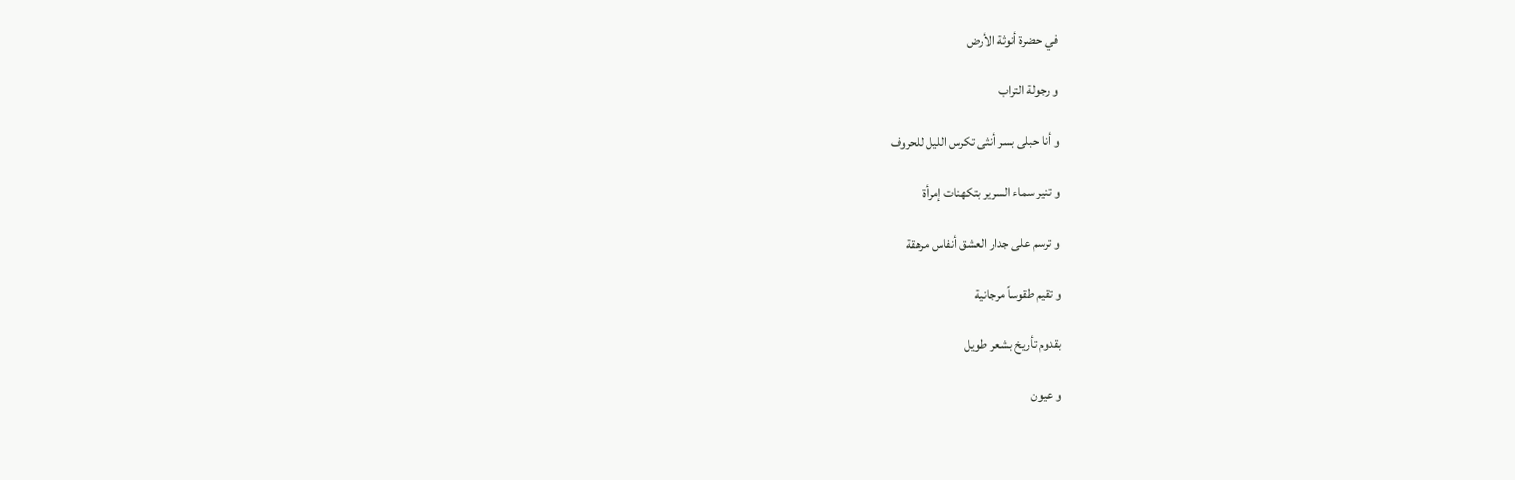في حضرة أنوثة الأرض

و رجولة التراب

و أنا حبلى بسر أنثى تكرس الليل للحروف

و تنير سماء السرير بتكهنات إمرأة

و ترسم على جدار العشق أنفاس مرهقة

و تقيم طقوساً مرجانية

بقدوم تأريخ بشعر طويل

و عيون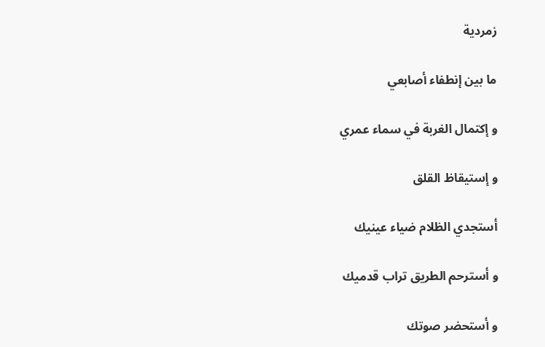زمردية

ما بين إنطفاء أصابعي

و إكتمال الغربة في سماء عمري

و إستيقاظ القلق

أستجدي الظلام ضياء عينيك

و أسترحم الطريق تراب قدميك

و أستحضر صوتك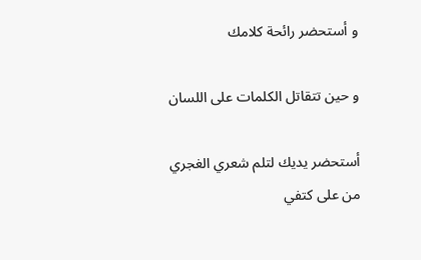و أستحضر رائحة كلامك

و حين تتقاتل الكلمات على اللسان

أستحضر يديك لتلم شعري الغجري من على كتفي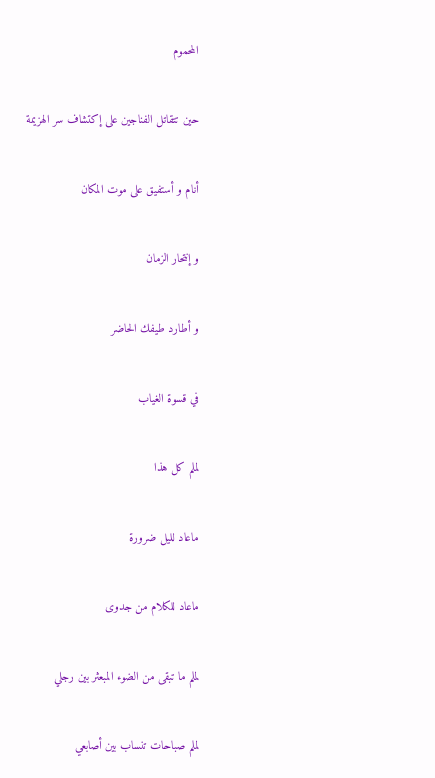المحموم

حين تتقاتل الفناجين على إكتشاف سر الهزيمة

أنام و أستفيق على موت المكان

و إنتحار الزمان

و أطارد طيفك الحاضر

في قسوة الغياب

لملم كل هذا

ماعاد لليل ضرورة

ماعاد للكلام من جدوى

لملم ما تبقى من الضوء المبعثر بين رجلي

لملم صباحات تنساب بين أصابعي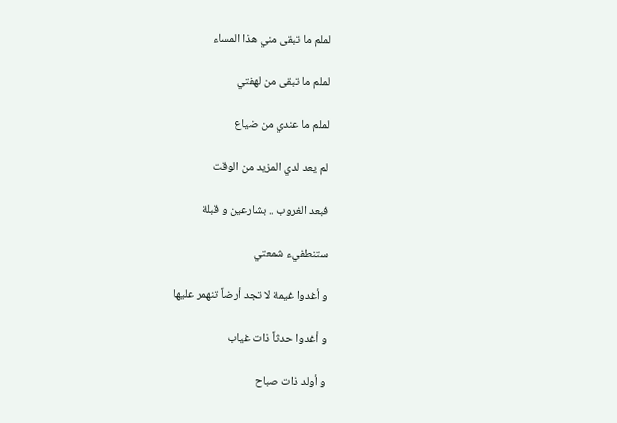لملم ما تبقى مني هذا المساء

لملم ما تبقى من لهفتي

لملم ما عندي من ضياع

لم يعد لدي المزيد من الوقت

فبعد الغروب .. بشارعين و قبلة

ستنطفيء شمعتي

و أغدوا غيمة لا تجد أرضاً تنهمر عليها

و أغدوا حدثاً ذات غياب

و أولد ذات صباح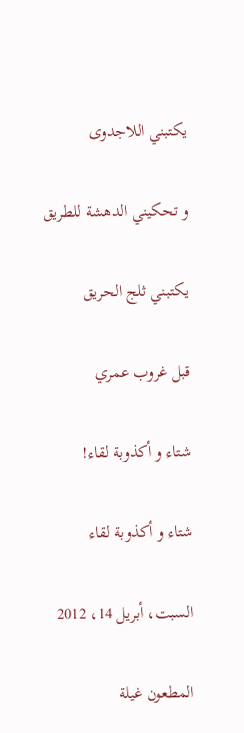يكتبني اللاجدوى

و تحكيني الدهشة للطريق

يكتبني ثلج الحريق

قبل غروب عمري

شتاء و أكذوبة لقاء!

شتاء و أكذوبة لقاء

السبت، أبريل 14، 2012

المطعون غيلة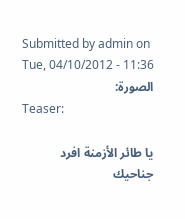Submitted by admin on Tue, 04/10/2012 - 11:36
الصورة:
Teaser:

يا طائر الأزمنة افرد جناحيك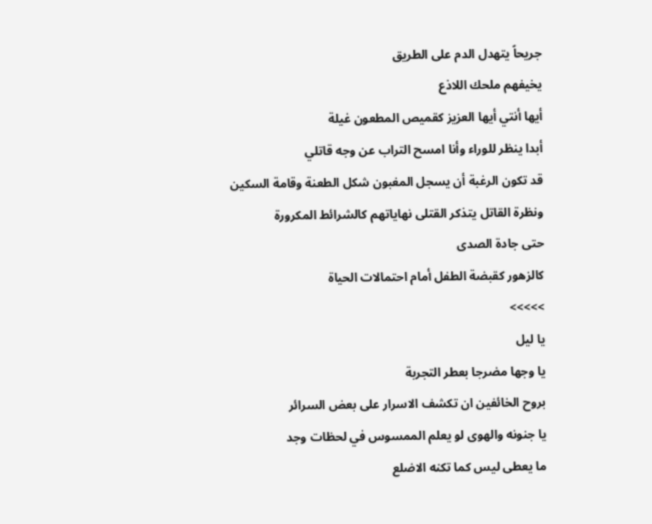جريحاً يتهدل الدم على الطريق
يخيفهم ملحك اللاذع
أيها أنتي أيها العزيز كقميص المطعون غيلة
أبدا ينظر للوراء وأنا امسح التراب عن وجه قاتلي
قد تكون الرغبة أن يسجل المغبون شكل الطعنة وقامة السكين
ونظرة القاتل يتذكر القتلى نهاياتهم كالشرائط المكرورة
حتى جادة الصدى
كالزهور كقبضة الطفل أمام احتمالات الحياة
>>>>>
يا ليل
يا وجها مضرجا بعطر التجربة
بروح الخائفين ان تكشف الاسرار على بعض السرائر
يا جنونه والهوى لو يعلم الممسوس في لحظات وجد
ما يعطى ليس كما تكنه الاضلع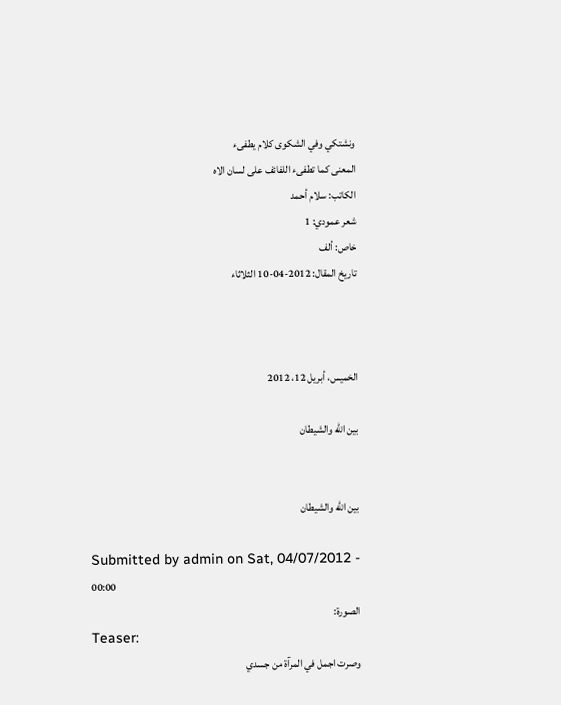ونشتكي وفي الشكوى كلام يطفىء
المعنى كما تطفىء اللفائف على لسان الاه
الكاتب: سلام أحمد
شعر عمودي: 1
خاص: ألف
تاريخ المقال: 2012-04-10 الثلاثاء



الخميس، أبريل 12، 2012

بين الله والشيطان


بين الله والشيطان

Submitted by admin on Sat, 04/07/2012 - 00:00
الصورة:
Teaser:
وصرت اجمل في المرآة من جسدي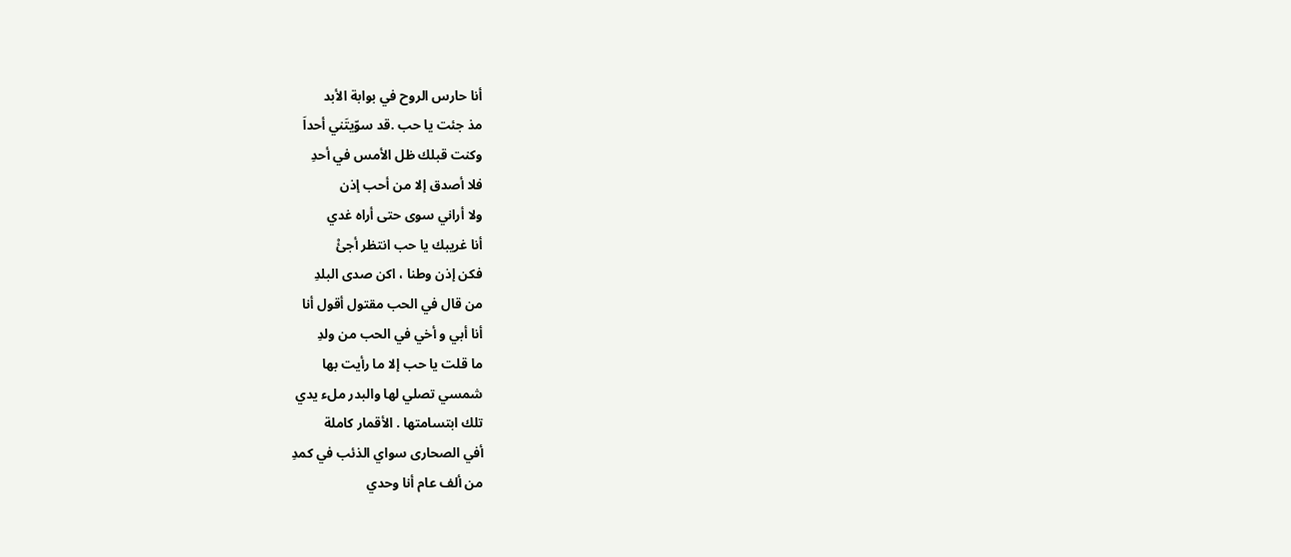أنا حارس الروح في بوابة الأبد
مذ جئت يا حب .قد سوّيتَني أحداَ
وكنت قبلك ظل الأمس في أحدِ
فلا أصدق إلا من أحب إذن
ولا أراني سوى حتى أراه غدي
أنا غريبك يا حب انتظر أجئْ
فكن إذن وطنا ، اكن صدى البلدِ
من قال في الحب مقتول أقول أنا
أنا أبي و أخي في الحب من ولدِ
ما قلت يا حب إلا ما رأيت بها
شمسي تصلي لها والبدر ملء يدي
تلك ابتسامتها . الأقمار كاملة
أفي الصحارى سواي الذئب في كمدِ
من ألف عام أنا وحدي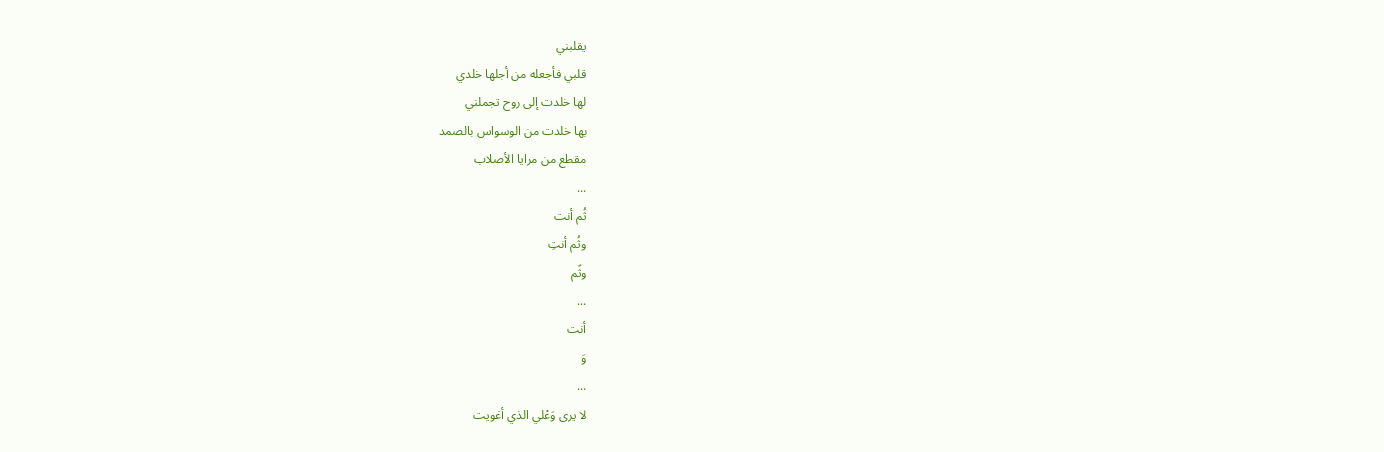يقلبني
قلبي فأجعله من أجلها خلدي
لها خلدت إلى روح تجملني
بها خلدت من الوسواس بالصمد
مقطع من مرايا الأصلاب
...
ثُم أنت
وثُم أنتِ
وثًم
...
أنت
وَ
...
لا يرى وَعْلي الذي أغويت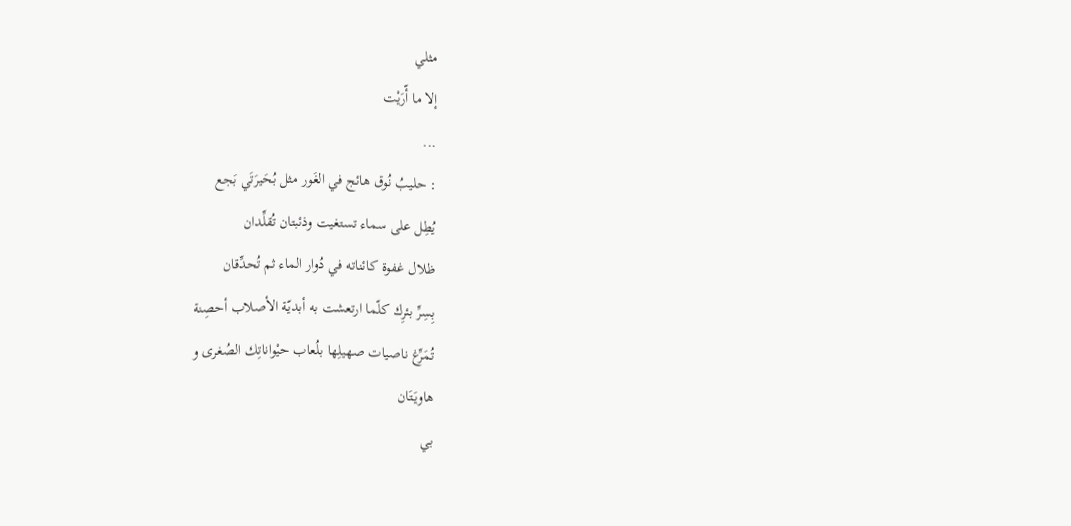مثلي
إلا ما أّرَيْت
...
: حليبُ نُوق هائج في الغَور مثل بُحَيرَتَي بَجع
يُطِل على سماء تستغيت وذئبتان تُقلِّدان
ظلال غفوة كائناته في دُوار الماء ثم تُحدِّقان
بِسِرِّ بئرِك كلّما ارتعشت به أبديّة الأصلاب أحصِنة
تُمَرِّغ ناصيات صهيلِها بلُعاب حيْواناتِك الصُغرى و
هاويَتَان
بي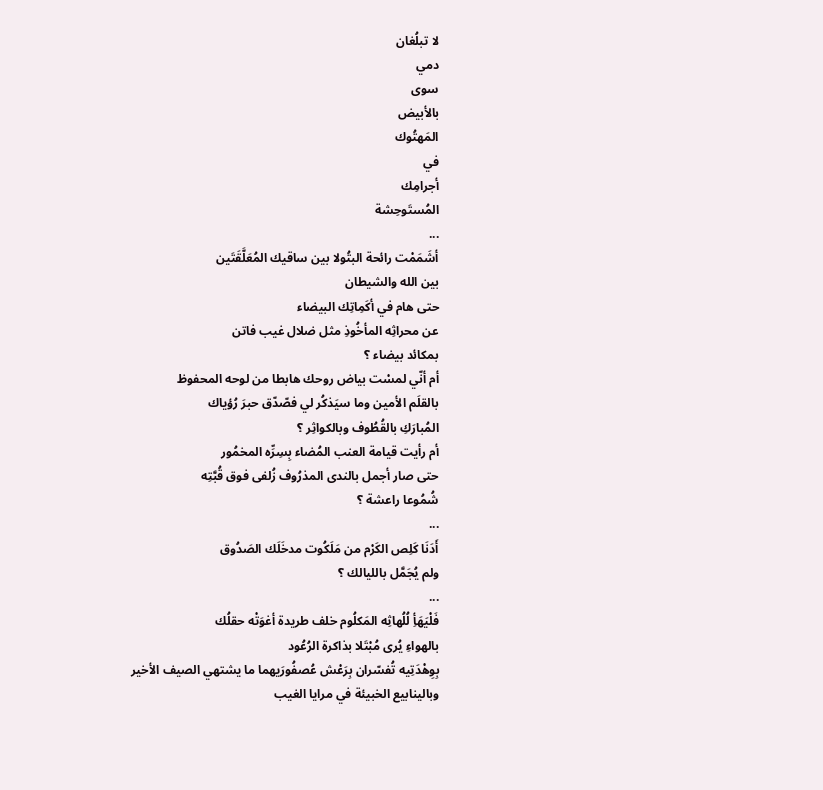لا تبلُغان
دمي
سوى
بالأبيض
المَهتُوك
في
أجرامِك
المُستَوحِشة
...
أشَمَمْت رائحة البتُولا بين ساقيك المُعَلَّقَتَين
بين الله والشيطان
حتى هام في أكَمِاتِك البيضاء
عن محراثِه المأخُوذِ مثل ضلال غيب فاتن
بمكائد بيضاء ؟
أم أنّي لمسْت بياض روحك هابطا من لوحه المحفوظ
بالقلَم الأمين وما سيَذكُر لي فصّدّق حبرَ رُؤياك
المُبارَكِ بالقُطُوف وبالكواثِر ؟
أم رأيت قيامة العنب المُضاء بِسِرِّه المخمُور
حتى صار أجمل بالندى المذرُوف زُلفى فوق قُبَّتِه
شُمُوعا راعشة ؟
...
أَدَنَا كَلِص الكَرْم من مَلَكُوت مدخَلَك الصَدُوق
ولم يُجَمَّل بالليالك ؟
...
فَلْيَهَأِ لُلُهاثِه المَكلُوم خلف طريدة أغوَتْه حقلُك
بالهواءِ يُرى مُبْتَلا بذاكرة الرُعُود
بِوِهْدَتِيه تُفسّران بِرَعْش عُصفُورَيهما ما يشتهي الصيف الأخير
وبالينابيع الخبيئة في مرايا الغيب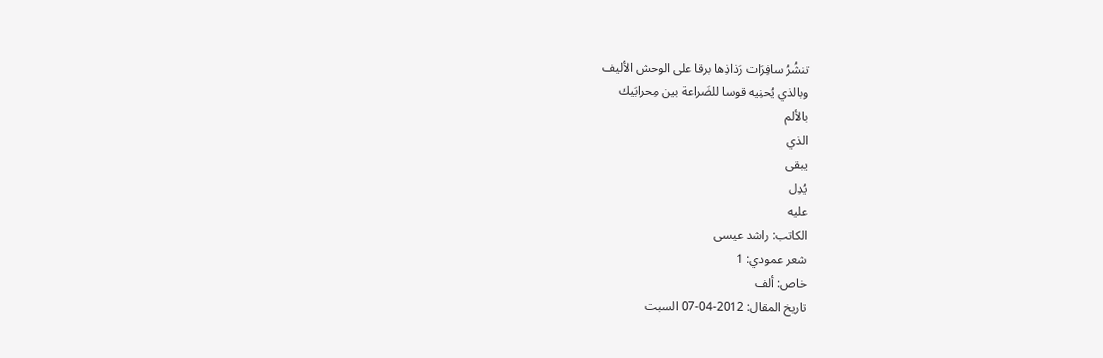تنشُرُ سافِرَات رَذاذِها برقا على الوحش الأليف
وبالذي يُحنِيه قوسا للضَراعة بين مِحرابَيك
بالألم
الذي
يبقى
يُدِل
عليه
الكاتب: راشد عيسى
شعر عمودي: 1
خاص: ألف
تاريخ المقال: 2012-04-07 السبت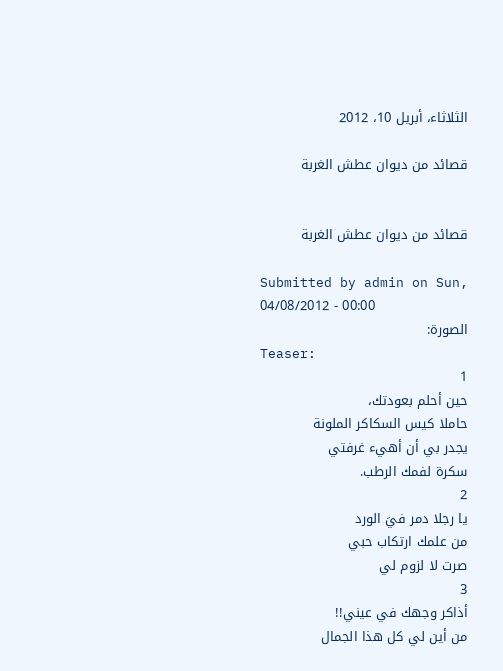الثلاثاء، أبريل 10، 2012

قصائد من ديوان عطش الغربة


قصائد من ديوان عطش الغربة

Submitted by admin on Sun, 04/08/2012 - 00:00
الصورة:
Teaser:
1
حين أحلم بعودتك،
حاملا كيس السكاكر الملونة
يجدر بي أن أهيء غرفتي
سكرة لفمك الرطب.
2
يا رجلا دمر فيَ الورد
من علمك ارتكاب حبي
صرت لا لزوم لي
3
أذاكر وجهك في عيني!!
من أين لي كل هذا الجمال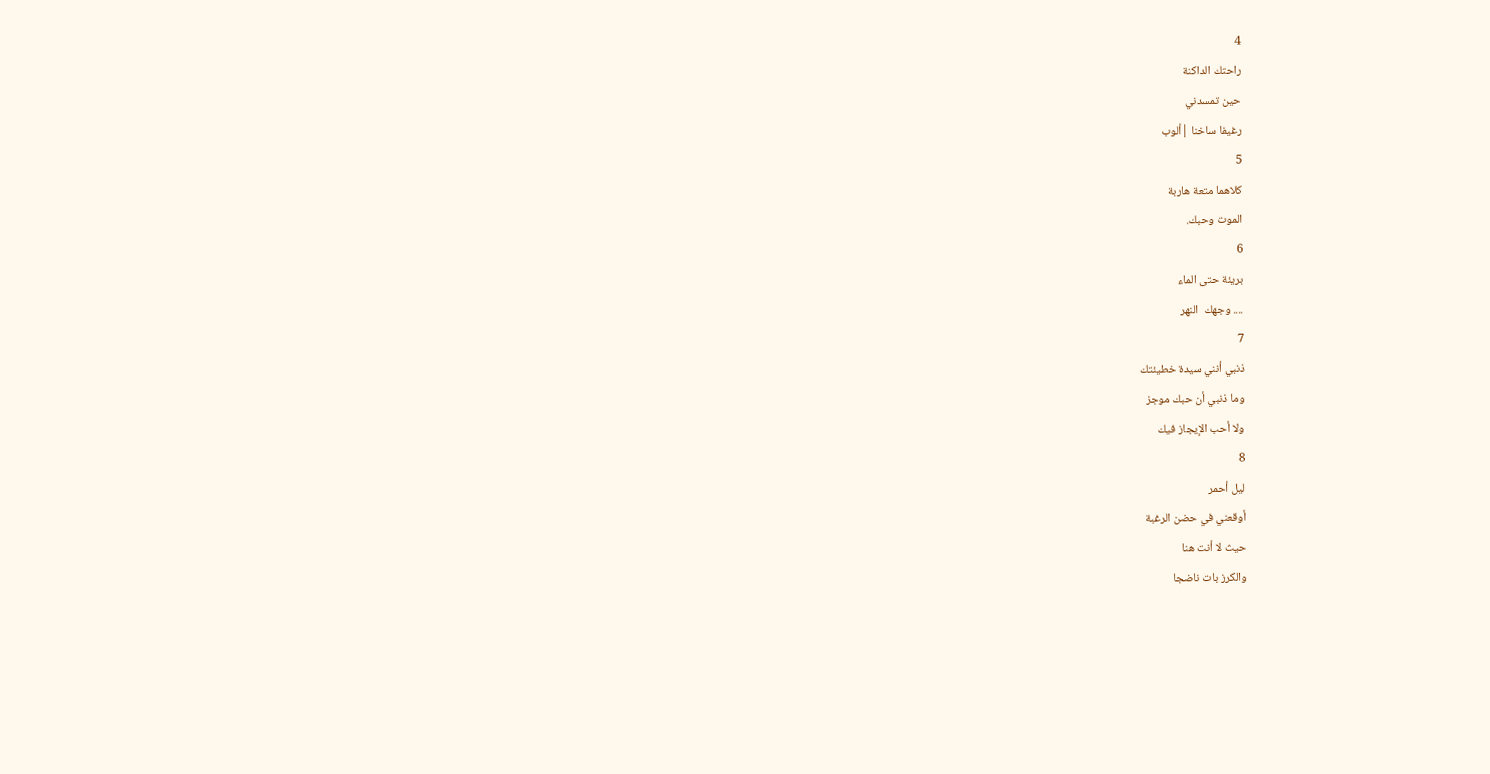4
راحتك الداكنة
حين تمسدني
رغيفا ساخنا |ألوب
5
كلاهما متعة هاربة
الموت وحبك.
6
بريئة حتى الماء
.... وجهك  النهر
7
ذنبي أنني سيدة خطيئتك
وما ذنبي أن حبك موجز
ولا أحب الإيجاز فيك
8
ليل أحمر
أوقعني في حضن الرغبة
حيث لا أنت هنا
والكرز بات ناضجا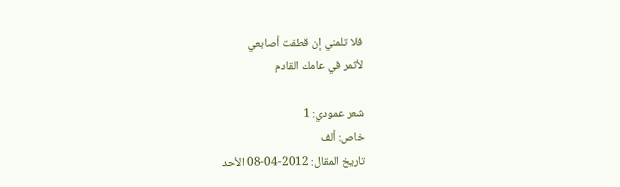فلا تلمني إن قطفت أصابعي
لأثمر في عامك القادم

شعر عمودي: 1
خاص: ألف
تاريخ المقال: 2012-04-08 الأحد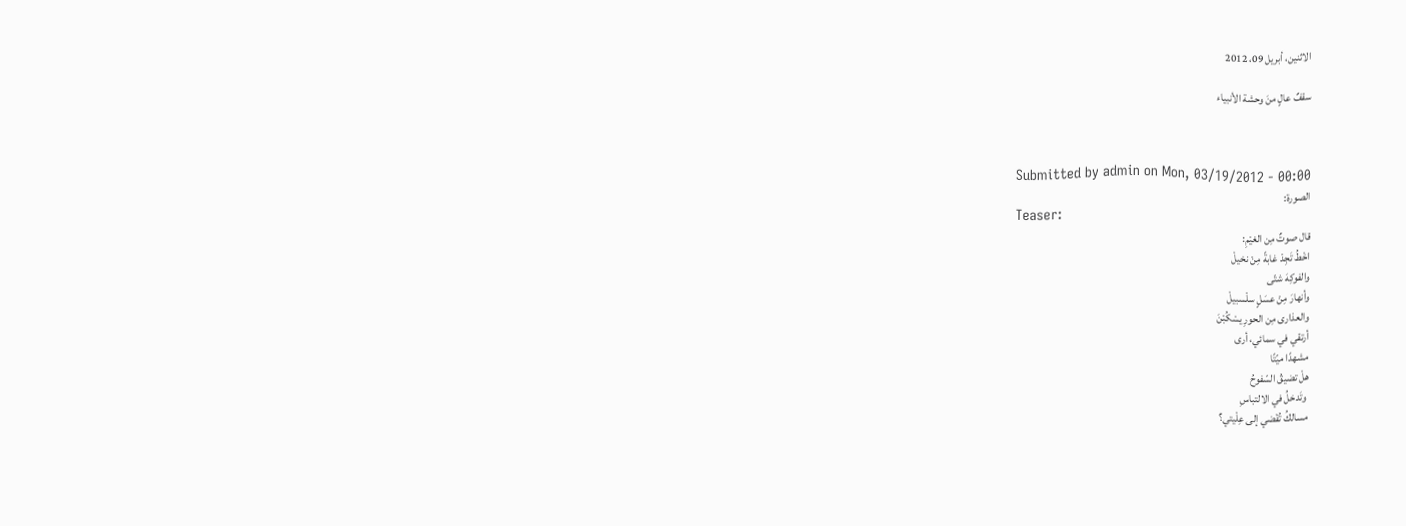الاثنين، أبريل 09، 2012

سقفٌ عالٍ منَ وحشة الأنبياء



Submitted by admin on Mon, 03/19/2012 - 00:00
الصورة:
Teaser:
قال صوتٌ مِن الغيْمِ:
اخْطُ تَجِدْ غابةً مِنْ نخيلْ
والفوكِهَ شتّى
وأنهارَ مِنْ عسَلٍ سلْسبيلْ
والعذارى مِن الحورِ يسْكُبْنَ
أرتقي في سمائي، أرى
مشهدًا ميّتًا
هلْ تضيقُ السّفوحُ
 وتَدخلُ في الالتباسِ
مسالكُ تُفْضي إلى عِلْيتي؟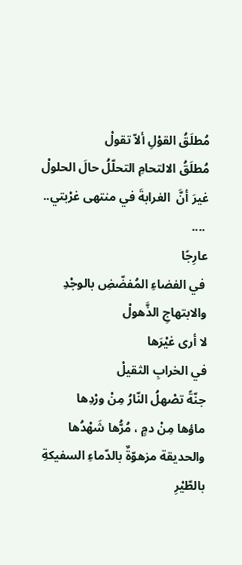مُطلَقُ القوْلِ ألاّ تقولْ
مُطلَقُ الالتحامِ التحلّلُ حالَ الحلولْ
غيرَ أنَّ  الغرابةَ في منتهى غرْبتي..
 ....
عارِجًا
 في الفضاءِ المُفضّضِ بالوجْدِ
والابتهاجِ الذَّهولْ
لا أرى غيْرَها
في الخرابِ الثقيلْ
جنّةً تصْهلُ النّارُ مِنْ ورْدِها
ماؤها مِنْ دمٍ ، مُرُّها شَهْدُها
والحديقة مزهوّةٌ بالدّماءِ السفيكةِ
بالطّيْرِ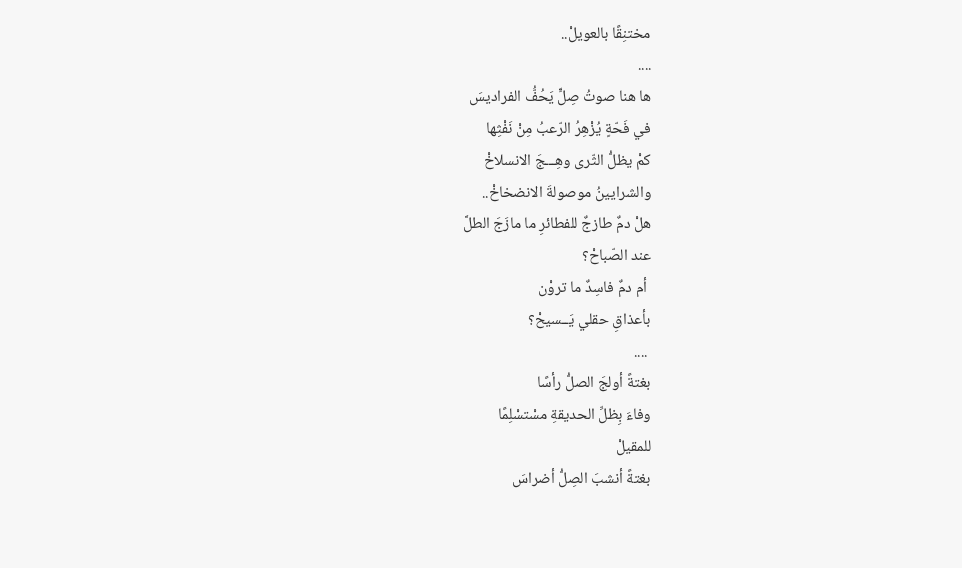مختنِقًا بالعويلْ..
....
ها هنا صوتُ صِلٍّ يَحُفُّ الفراديسَ
في فَحّةٍ يُزْهِرُ الرّعبُ مِنْ نَفْثِها
كمْ يظلُّ الثّرى وهِـــجَ الانسلاخْ
والشرايينُ موصولةَ الانضخاخْ..
هلْ دمٌ طازجٌ للفطائرِ ما مازَجَ الطلَّ
عند الصّباحْ؟
 أم دمٌ فاسِدٌ ما تروْن
بأعذاقِ حقلي يَــسيحْ؟
 ....
بغتةً أولجَ الصلُّ رأسًا
وفاءَ بِظلِّ الحديقةِ مسْتسْلِمًا
للمقيلْ
بغتةً أنشبَ الصِلُّ أضراسَ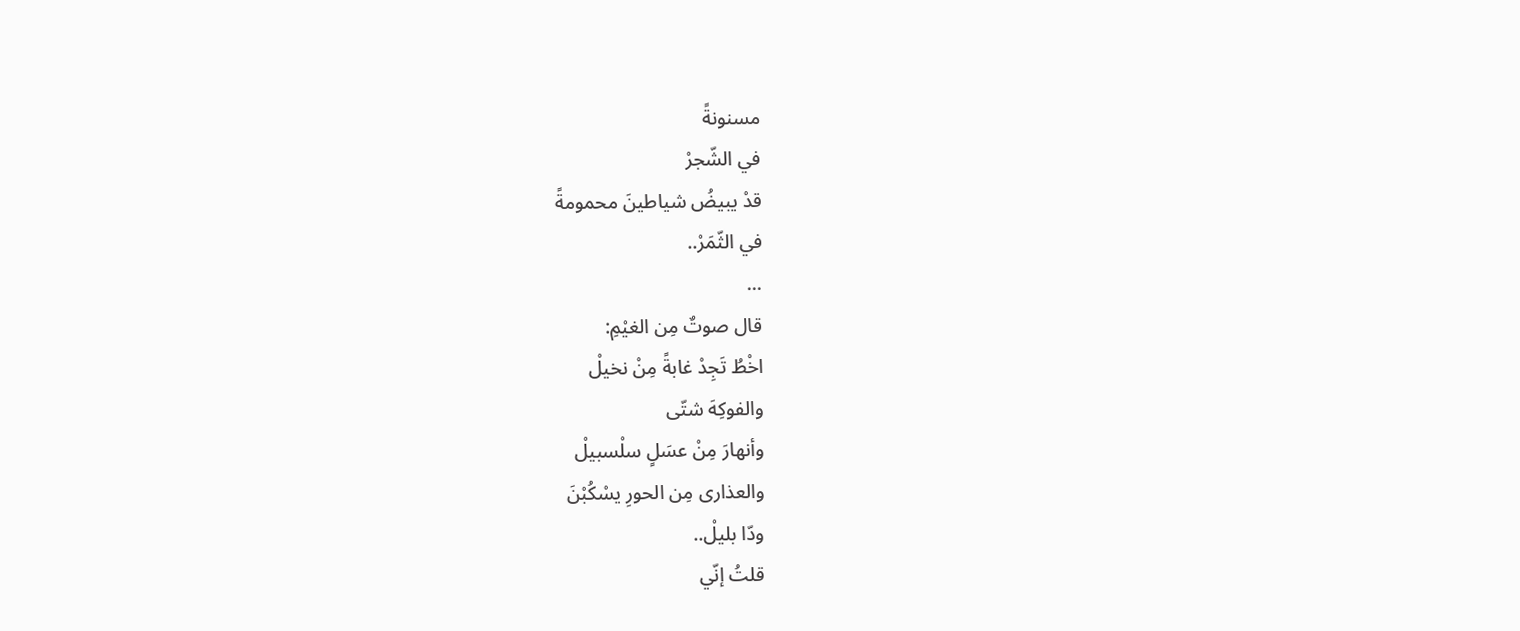مسنونةً
في الشّجرْ
قدْ يبيضُ شياطينَ محمومةً
في الثّمَرْ..
...
قال صوتٌ مِن الغيْمِ:
اخْطُ تَجِدْ غابةً مِنْ نخيلْ
والفوكِهَ شتّى
وأنهارَ مِنْ عسَلٍ سلْسبيلْ
والعذارى مِن الحورِ يسْكُبْنَ
ودّا بليلْ..
قلتُ إنّي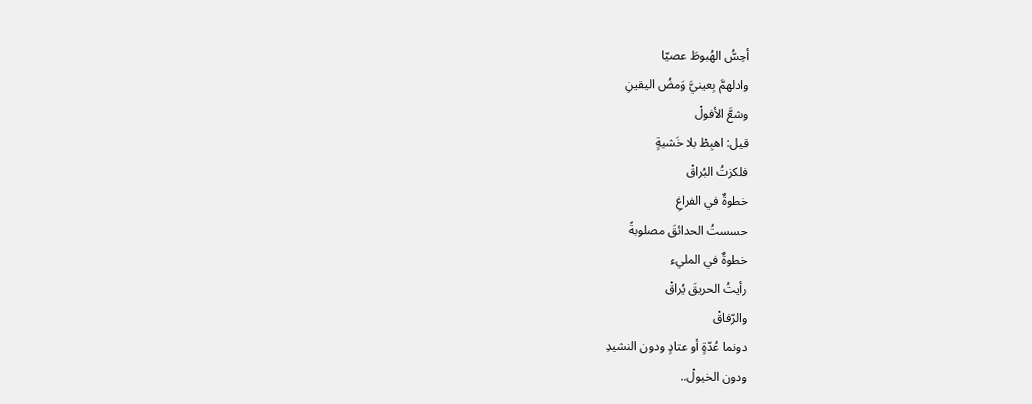أحِسُّ الهُبوطَ عصيّا
وادلهمَّ بِعينيَّ وَمضُ اليقينِ
وشعَّ الأفولْ
قيل: اهبِطْ بلا خَشيةٍ
فلكزتُ البُراقْ
خطوةٌ في الفراغِ
حسستُ الحدائقَ مصلوبةً
خطوةٌ في المليء
رأيتُ الحريقَ يُراقْ
والرّفاقْ
دونما عُدّةٍ أو عتادٍ ودون النشيدِ
ودون الخيولْ..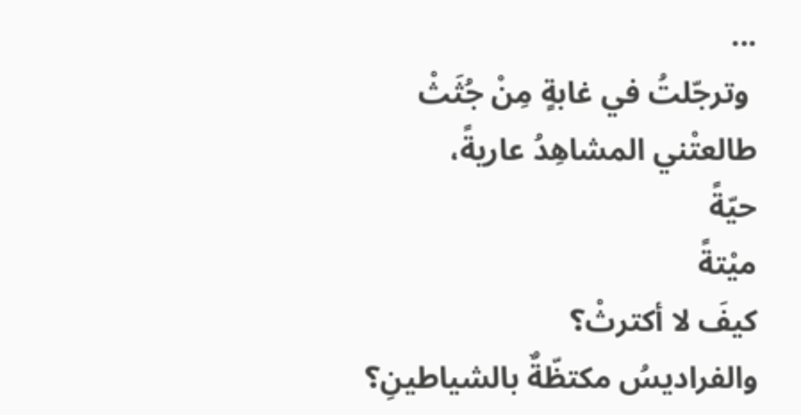...
 وترجّلتُ في غابةٍ مِنْ جُثَثْ
طالعتْني المشاهِدُ عاريةً،
حيّةً
ميْتةً
كيفَ لا أكترثْ؟
والفراديسُ مكتظّةٌ بالشياطينِ؟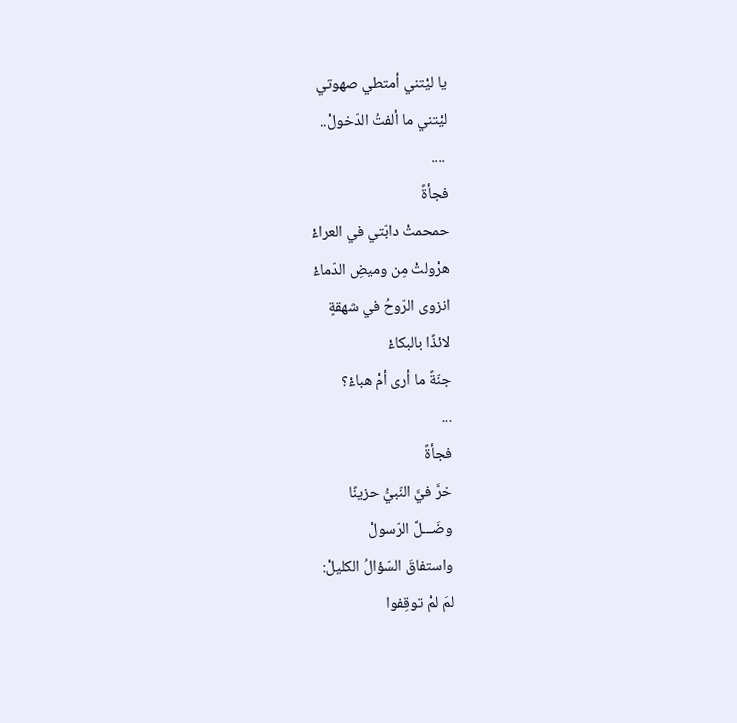يا ليْتني أمتطي صهوتي
ليْتني ما ألفتُ الدّخولْ..
 ....
فجأةً
حمحمتْ دابّتي في العراءْ
هرْولتْ مِن وميضِ الدّماءْ
انزوى الرّوحُ في شهقةٍ
لائذًا بالبكاءْ
جنّةً ما أرى أمْ هباءْ؟
...
فجأةً
خرَّ فيَّ النّبيُّ حزينًا
وضَـــلَّ الرّسولْ
واستفاقَ السّؤالُ الكليلْ:
لمَ لمْ توقِفوا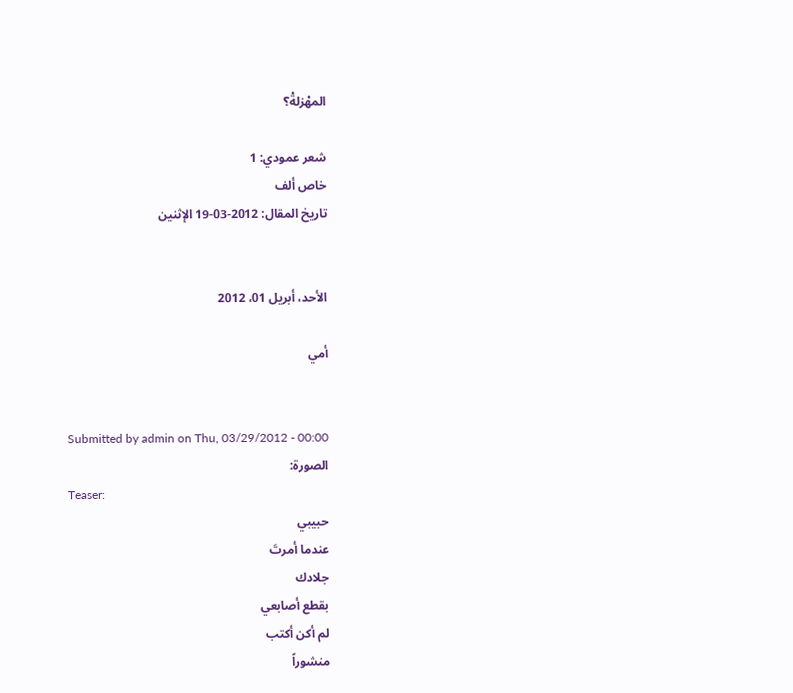المهْزلةْ؟

شعر عمودي: 1
خاص ألف
تاريخ المقال: 2012-03-19 الإثنين


الأحد، أبريل 01، 2012

أمي


Submitted by admin on Thu, 03/29/2012 - 00:00
الصورة:
Teaser:
حبيبي
عندما أمرتَ
جلادك
بقطع أصابعي
لم أكن أكتب
منشوراً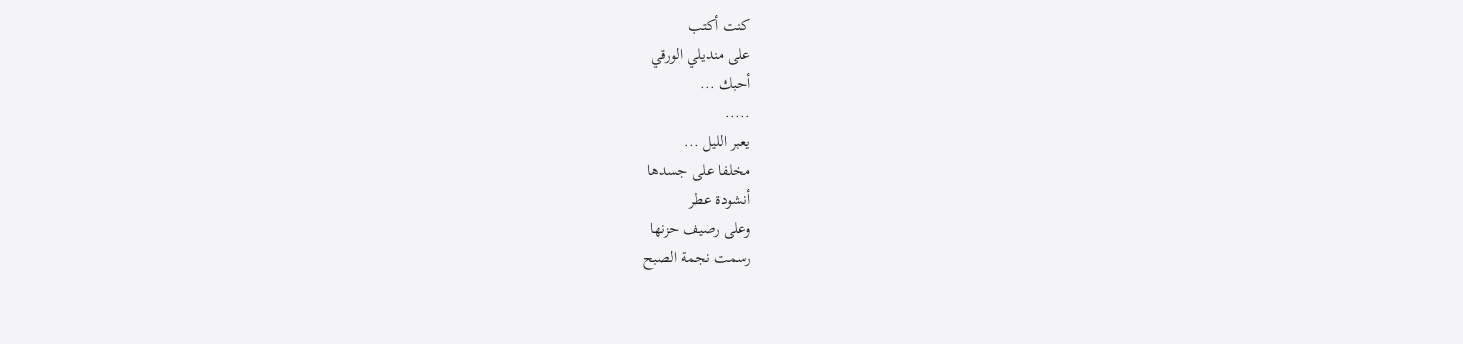كنت أكتب
على منديلي الورقي
أحبك ...
.....
يعبر الليل ...
مخلفا على جسدها
أنشودة عطر
وعلى رصيف حزنها
رسمت نجمة الصبح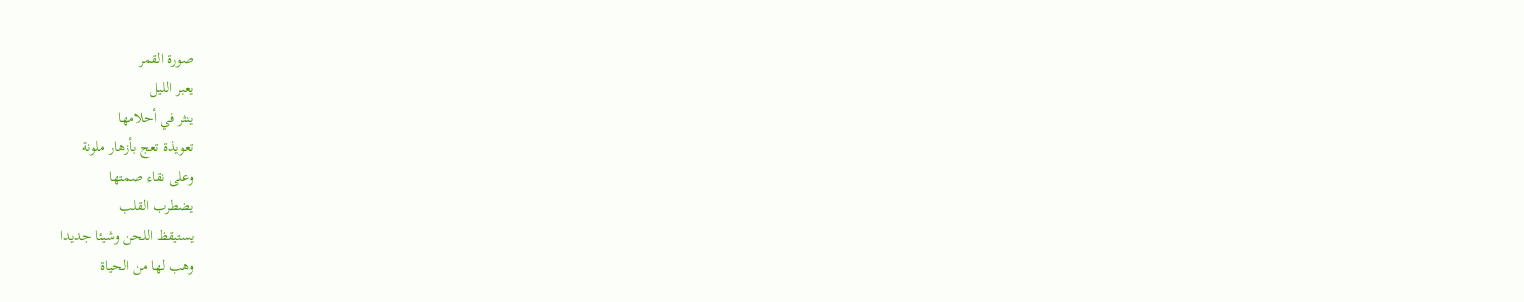صورة القمر
يعبر الليل
ينثر في أحلامها
تعويذة تعج بأزهار ملونة
وعلى نقاء صمتها
يضطرب القلب
يستيقظ اللحن وشيئا جديدا
وهب لها من الحياة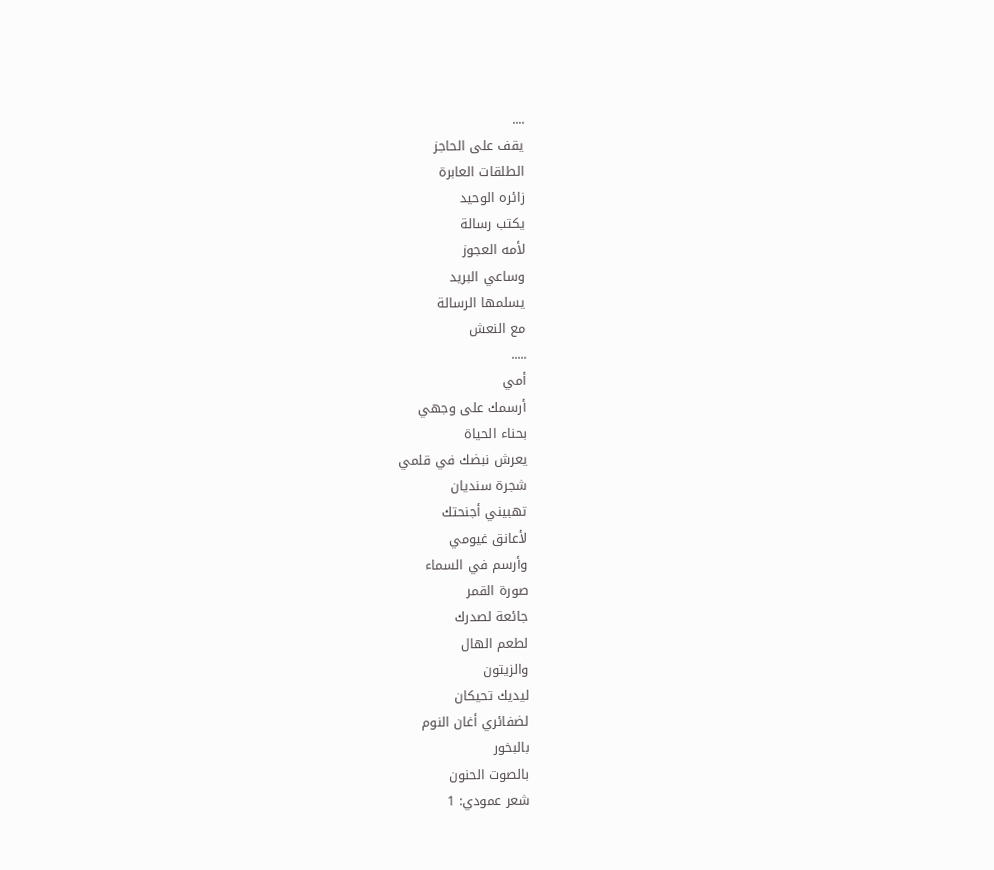....
يقف على الحاجز
الطلقات العابرة
زائره الوحيد
يكتب رسالة
لأمه العجوز
وساعي البريد
يسلمها الرسالة
مع النعش
.....
أمي
أرسمك على وجهي
بحناء الحياة
يعرش نبضك في قلمي
شجرة سنديان
تهبيني أجنحتك
لأعانق غيومي
وأرسم في السماء
صورة القمر
جائعة لصدرك
لطعم الهال
والزيتون
ليديك تحيكان
لضفائري أغان النوم
بالبخور
بالصوت الحنون
شعر عمودي: 1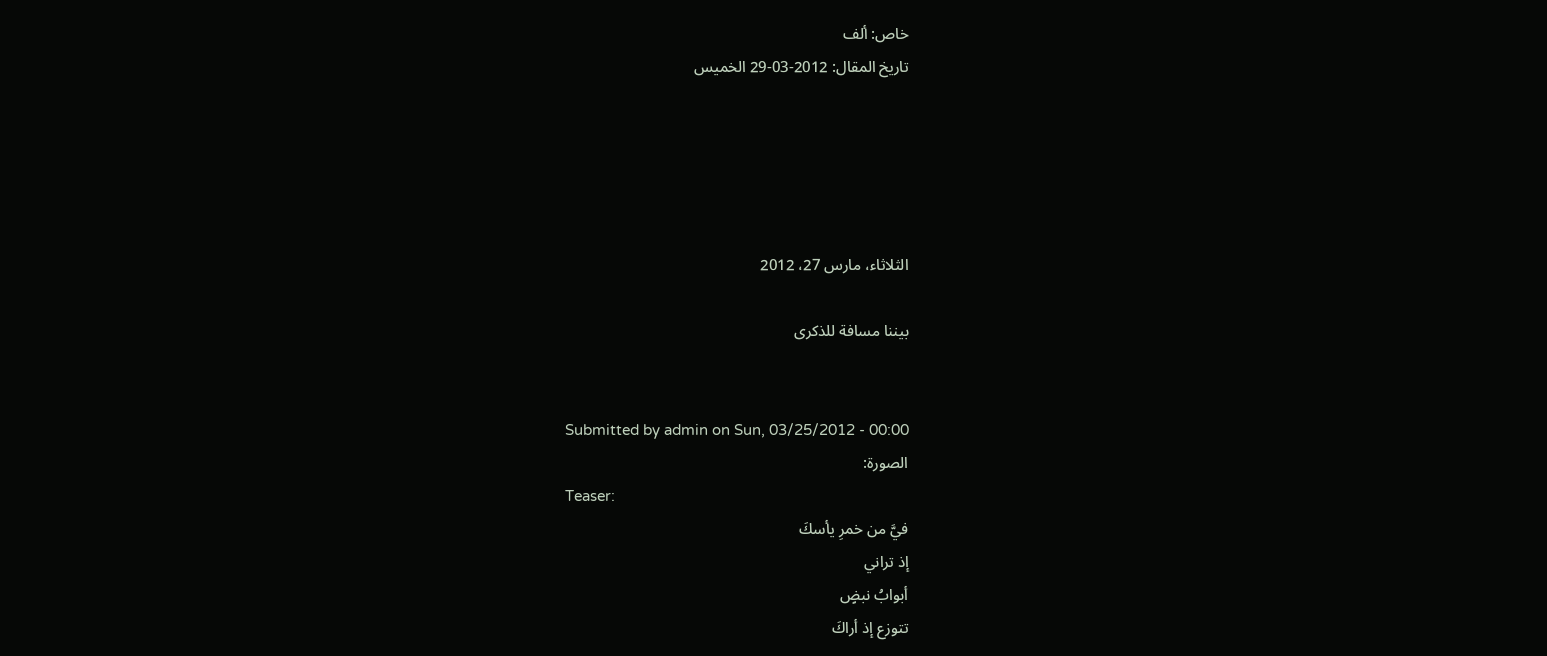خاص: ألف
تاريخ المقال: 2012-03-29 الخميس





الثلاثاء، مارس 27، 2012

بيننا مسافة للذكرى


Submitted by admin on Sun, 03/25/2012 - 00:00
الصورة:
Teaser:
فيَّ من خمرِ يأسكَ
إذ تراني
أبوابُ نبضٍ
تتوزع إذ أراكَ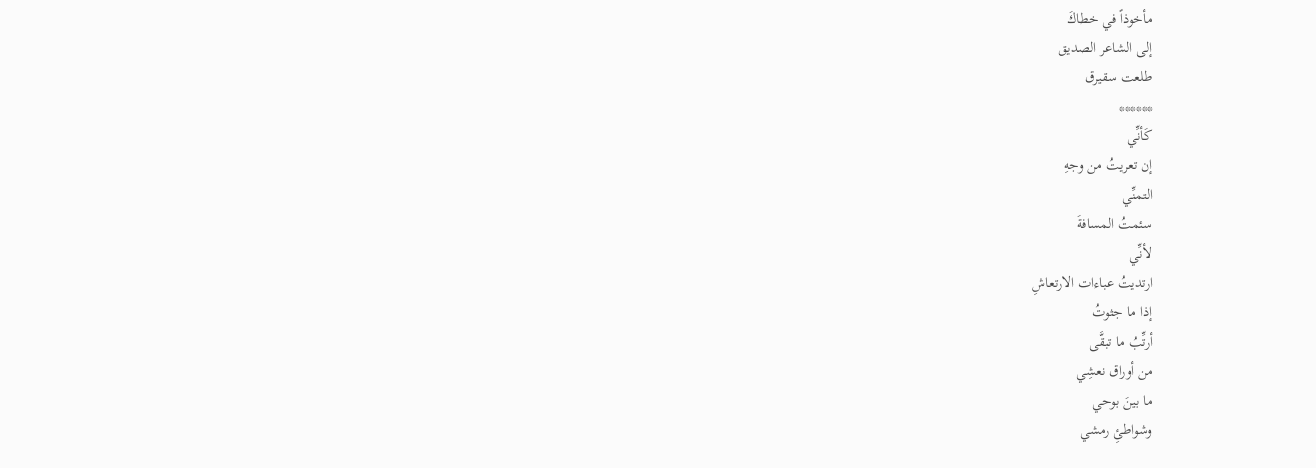مأخوذاً في خطاكَ
إلى الشاعر الصديق
طلعت سقيرق
******
كَأنِّي
إن تعريتُ من وجهِ
التمنِّي
سئمتُ المسافةَ
لأنِّي
ارتديتُ عباءات الارتعاشِ
إذا ما جثوتُ
أرتِّبُ ما تبقَّى
من أوراق نعشِي
ما بينَ بوحي
وشواطئِ رمشي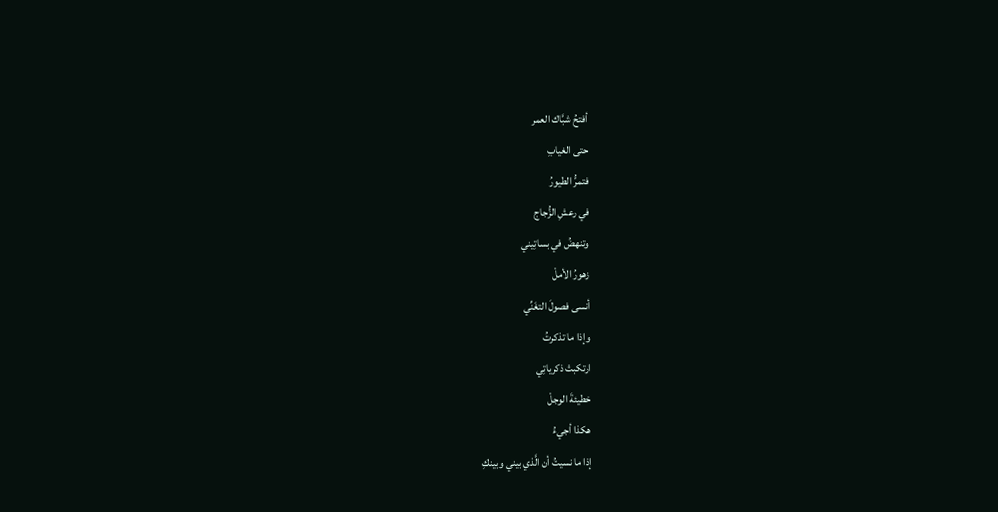أفتحُ شبَّاك العمر
حتى الغيابِ
فتمرُّ الطيورُ
في رعشِ الزُّجاج
وتنهضُ في بساتِيني
زهورُ الأملْ
أنسى فصولَ التغَنِّي
وإذا ما تذكرتُ
ارتكبتْ ذكرياتِي
خطيئةَ الوجلْ
هكذا أجيءُ
إذا ما نسيتُ أن الَّذي بيني وبينكِ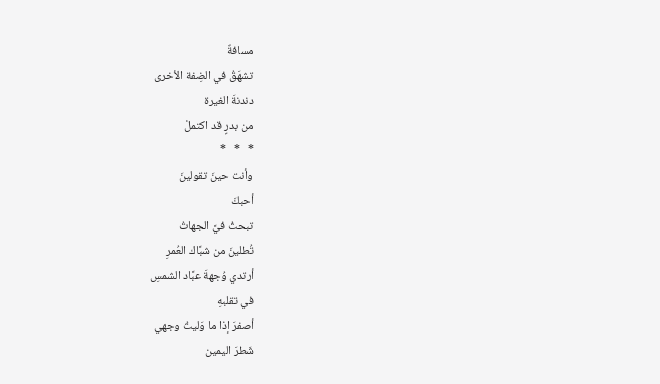مسافةٌ
تشهَقُ في الضِفة الأخرى
دندنةَ الغيرة
من بدرٍ قد اكتملْ
*   *   *
وأنت حينَ تقولينَ
أحبكَ
تبحثُ فيَّ الجهاتُ
تُطلينَ من شبَّاك العُمرِ
أرتدي وُجهةَ عبَّاد الشمسِ
في تقلبهِ
أصفرَ إذا ما وَليتُ وجهي
شَطرَ اليمين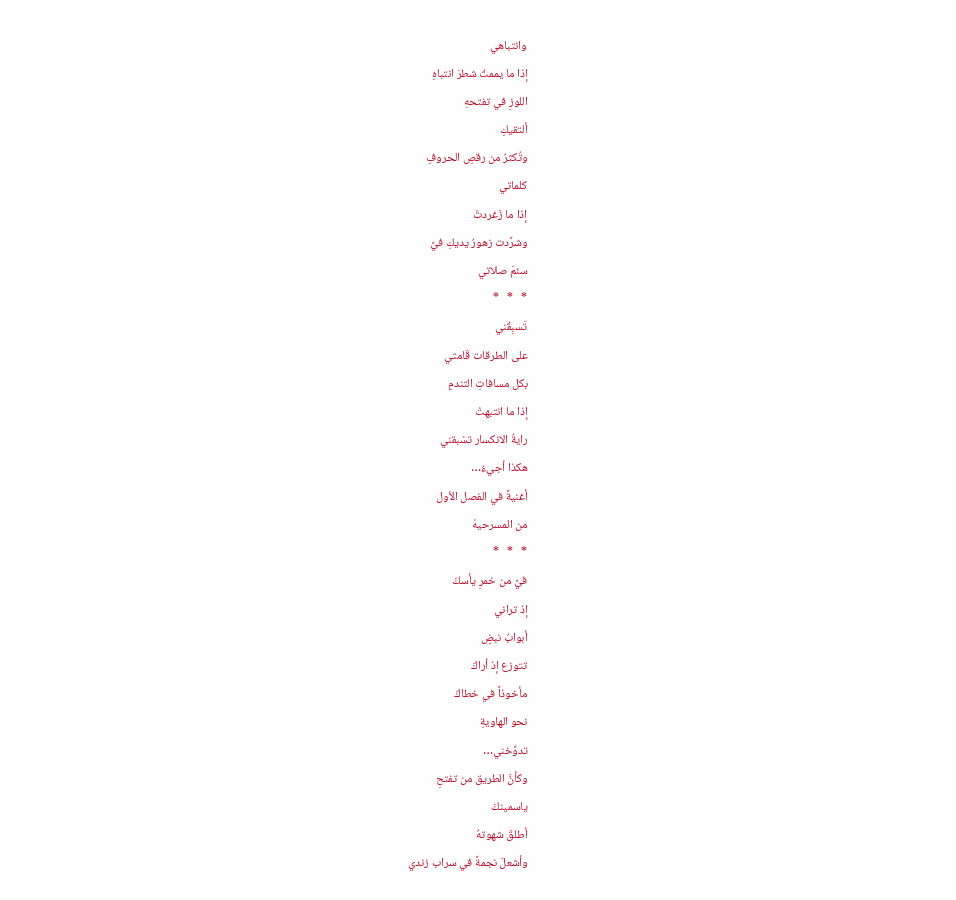وانتباهي
إذا ما يممتُ شطرَ انتباهِ
اللوزِ في تفتحهِ
ألتقيكِ
وتُكثرُ من رقصِ الحروفِ
كلماتي
إذا ما زَغردتْ
وشرَّدت زهورُ يديكِ فيَّ
سئمَ صلاتي
*   *   *
تَسبِقُني
على الطرقات قَامتي
بكل مسافاتِ التندمِ
إذا ما انتبهتْ
رايةُ الانكسار تسْبقني
هكذا أجيءُ…
أغنيةً في الفصل الأول
من المسرحيهْ
*   *   *
فيَّ من خمرِ يأسكَ
إذ تراني
أبوابُ نبضٍ
تتوزع إذ أراكَ
مأخوذاً في خطاكَ
نحو الهاويةِ
تدوِّخني…
وكأنَّ الطريق من تفتحِ
ياسمينكَ
أطلقَ شهوتهُ
وأشعلَ نجمةً في سراب زندي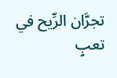تجرَّان الرِّيح في تعبٍ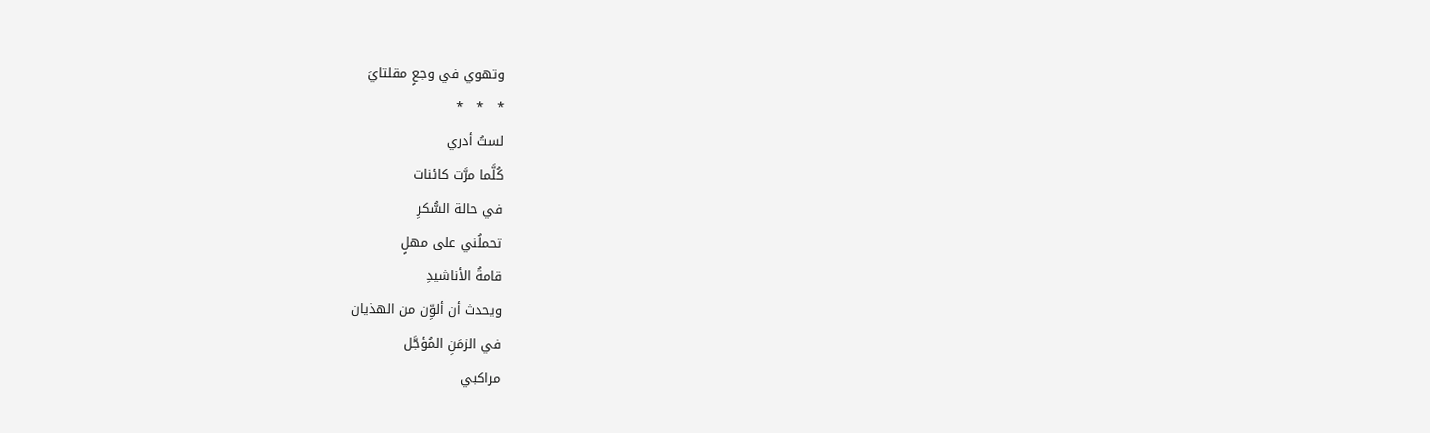وتهوي في وجعٍ مقلتايَ
*   *   *
لستُ أدري
كُلَّما مرَّت كائنات
في حالة السُّكرِ
تحملُني على مهلٍ
قامةُ الأناشيدِ
ويحدث أن ألوِّن من الهذيان
في الزمَنِ المُؤجَّل
مراكبي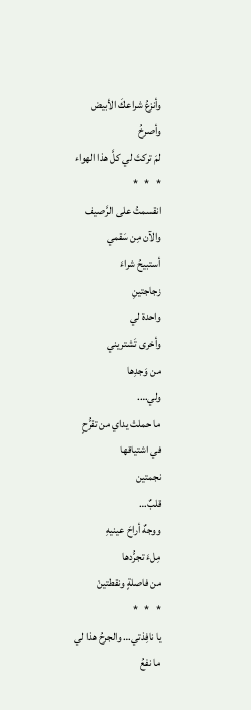وأنزعُ شراعكَ الأبيض
وأصرخُ
لمَ تركتَ لي كلَّ هذا الهواء
*   *   *
انقسمتُ على الرَّصيف
والآن مِن سَقمي
أستبيحُ شراءَ
زجاجتينِ
واحدة لي
وأخرى تَشتريني
من وَجدِها
ولي….
ما حملتْ يداي من تقرُّحٍ
في اشتياقها
نجمتين
قلبٌ…
ووجهٌ أراحَ عينيهِ
مِلءَ تجرُّدها
من فاصلةٍ ونقطتينْ
*   *   *
يا نافِذتي… والجرحُ هذا لي
ما نفعُ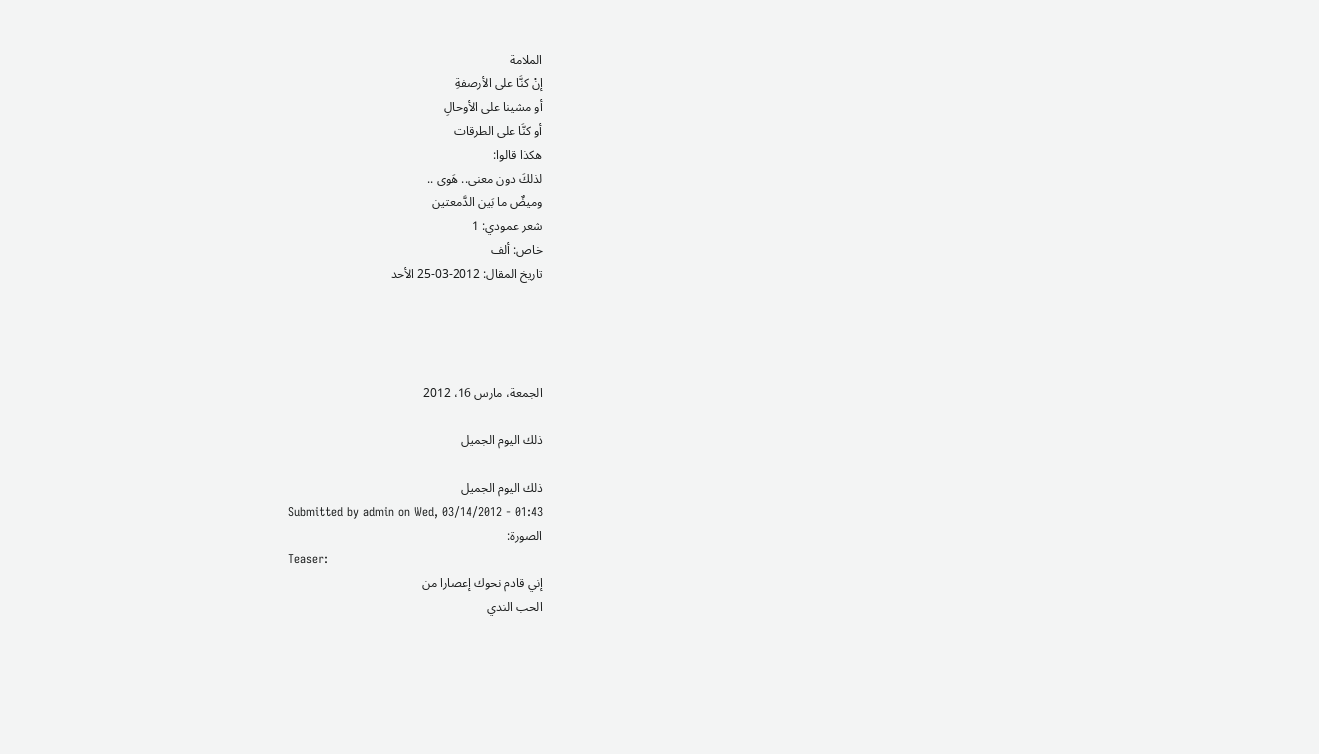الملامة
إنْ كنَّا على الأرصفةِ
أو مشينا على الأوحالِ
أو كنَّا على الطرقات
هكذا قالوا:
لذلكَ دون معنى.. هَوى ..
وميضٌ ما بَين الدَّمعتين
شعر عمودي: 1
خاص: ألف
تاريخ المقال: 2012-03-25 الأحد




الجمعة، مارس 16، 2012

ذلك اليوم الجميل

ذلك اليوم الجميل
Submitted by admin on Wed, 03/14/2012 - 01:43
الصورة:
Teaser:
إني قادم نحوك إعصارا من
الحب الندي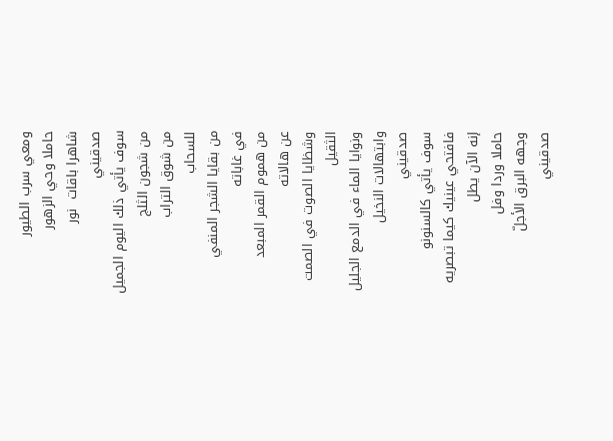ومعي سرب الطيور
حاملا وحي الزهور
شاهرا باقات  نور
صدقيني
سوف يأتي ذلك اليوم الجميل
من شجون الثلج
من شوق التراب
للسحاب
من بقايا الشجر المنفي
في غاباته
من هموم القمر المبعد
عن هالاته
وشظايا الصوت في الصمت
الثقيل
ونوايا الماء في الدمع الجليل
وابتهالات النخيل
صدقيني
سوف يأتي كالسنونو
فافتحي عينيك كيما تبصريه
إنه الآن يطل
حاملا وردا وفل
وجهه البرق الأجلّ
صدقيني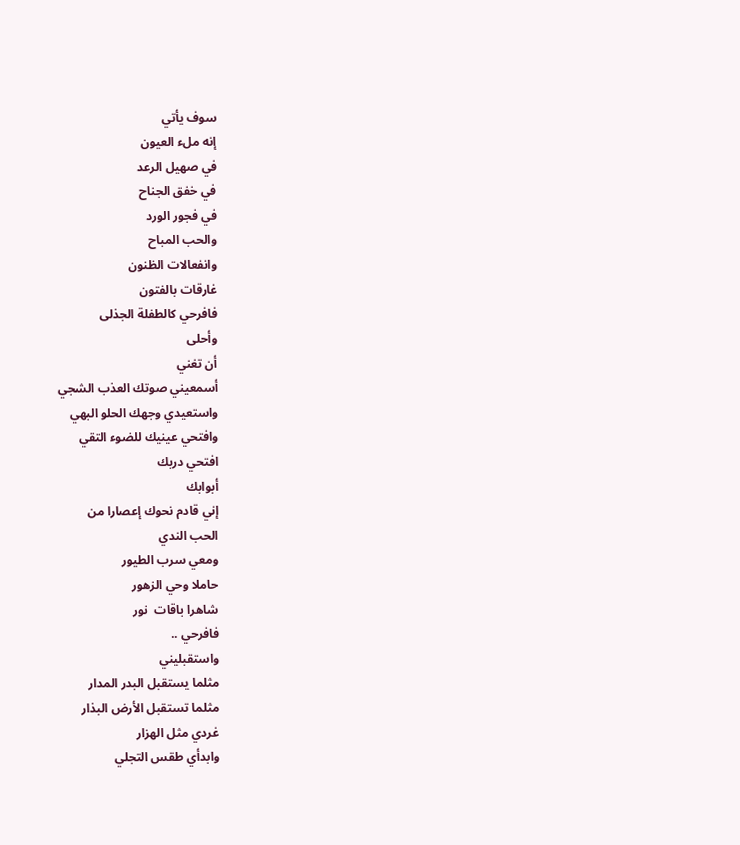سوف يأتي
إنه ملء العيون
في صهيل الرعد
في خفق الجناح
في فجور الورد
والحب المباح
وانفعالات الظنون
غارقات بالفتون
فافرحي كالطفلة الجذلى
وأحلى
أن تغني
أسمعيني صوتك العذب الشجي
واستعيدي وجهك الحلو البهي
وافتحي عينيك للضوء التقي
افتحي دربك
أبوابك
إني قادم نحوك إعصارا من
الحب الندي
ومعي سرب الطيور
حاملا وحي الزهور
شاهرا باقات  نور
فافرحي ..
واستقبليني
مثلما يستقبل البدر المدار
مثلما تستقبل الأرض البذار
غردي مثل الهزار
وابدأي طقس التجلي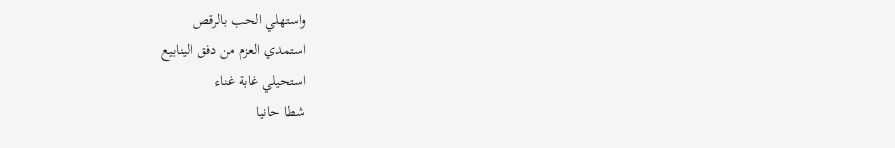واستهلي الحب بالرقص
استمدي العزم من دفق الينابيع
استحيلي غابة غناء
شطا حانيا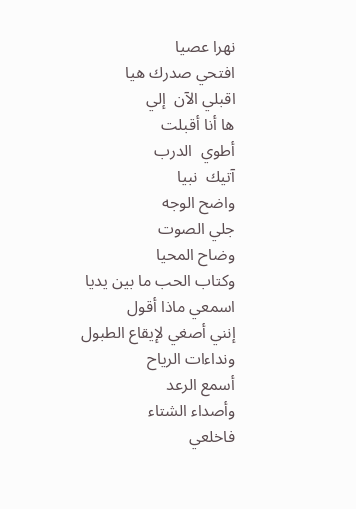نهرا عصيا
افتحي صدرك هيا
اقبلي الآن  إلي
ها أنا أقبلت
أطوي  الدرب
آتيك  نبيا
واضح الوجه
جلي الصوت
وضاح المحيا
وكتاب الحب ما بين يديا
اسمعي ماذا أقول
إنني أصغي لإيقاع الطبول
ونداءات الرياح
أسمع الرعد
وأصداء الشتاء
فاخلعي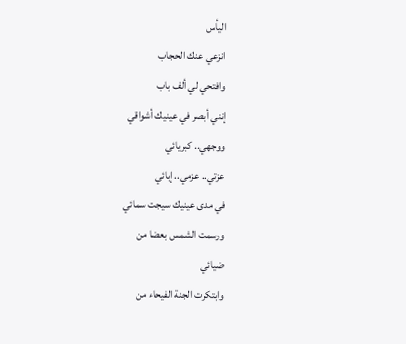اليأس
انزعي عنك الحجاب
وافتحي لي ألف باب
إنني أبصر في عينيك أشواقي
ووجهي.. كبريائي
عزتي.. عزمي.. إبائي
في مدى عينيك سيجت سمائي
ورسمت الشمس بعضا من
ضيائي
وابتكرت الجنة الفيحاء من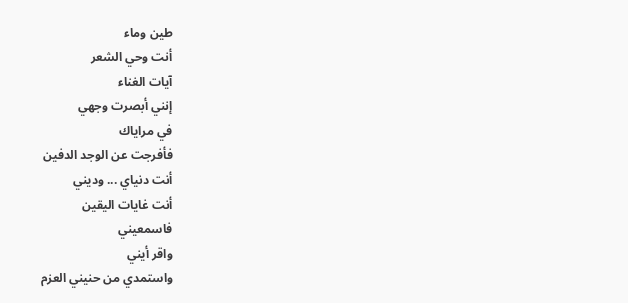طين وماء
أنت وحي الشعر
آيات الغناء
إنني أبصرت وجهي
في مراياك
فأفرجت عن الوجد الدفين
أنت دنياي ... وديني
أنت غايات اليقين
فاسمعيني
واقر أيني
واستمدي من حنيني العزم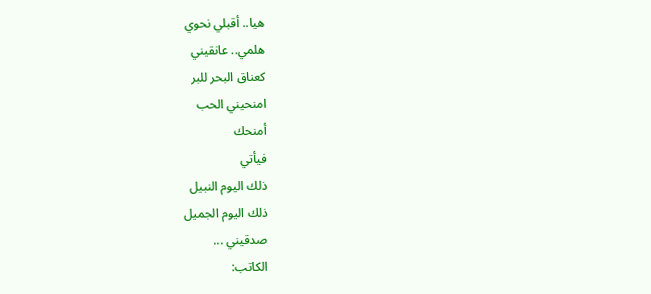هيا.. أقبلي نحوي
هلمي.. عانقيني
كعناق البحر للبر
امنحيني الحب
أمنحك
فيأتي
ذلك اليوم النبيل
ذلك اليوم الجميل
صدقيني ...
الكاتب: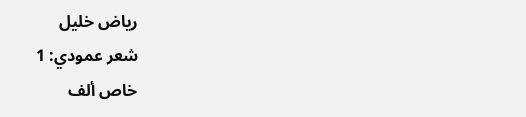رياض خليل
شعر عمودي: 1
خاص ألف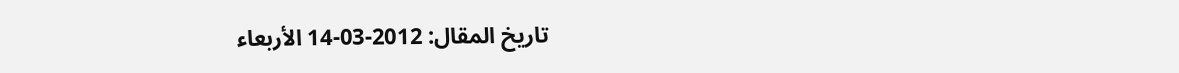تاريخ المقال: 2012-03-14 الأربعاء